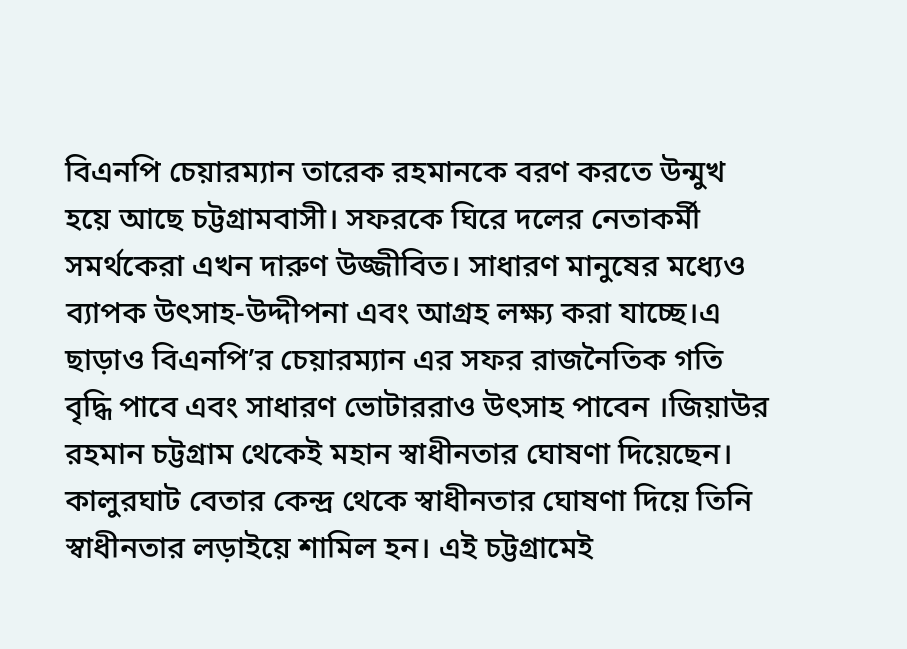বিএনপি চেয়ারম্যান তারেক রহমানকে বরণ করতে উন্মুখ হয়ে আছে চট্টগ্রামবাসী। সফরকে ঘিরে দলের নেতাকর্মী সমর্থকেরা এখন দারুণ উজ্জীবিত। সাধারণ মানুষের মধ্যেও ব্যাপক উৎসাহ-উদ্দীপনা এবং আগ্রহ লক্ষ্য করা যাচ্ছে।এ ছাড়াও বিএনপি’র চেয়ারম্যান এর সফর রাজনৈতিক গতি বৃদ্ধি পাবে এবং সাধারণ ভোটাররাও উৎসাহ পাবেন ।জিয়াউর রহমান চট্টগ্রাম থেকেই মহান স্বাধীনতার ঘোষণা দিয়েছেন। কালুরঘাট বেতার কেন্দ্র থেকে স্বাধীনতার ঘোষণা দিয়ে তিনি স্বাধীনতার লড়াইয়ে শামিল হন। এই চট্টগ্রামেই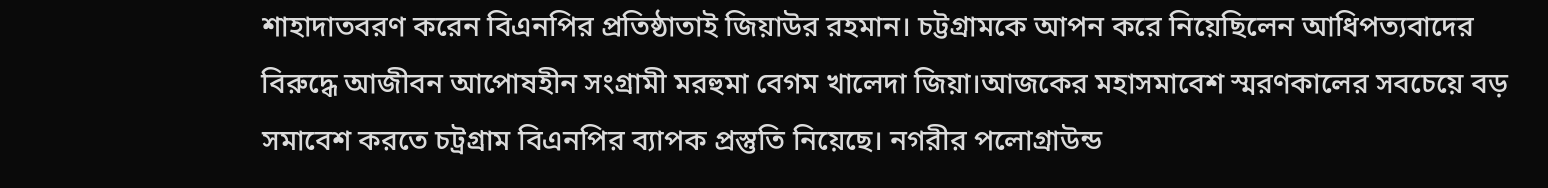শাহাদাতবরণ করেন বিএনপির প্রতিষ্ঠাতাই জিয়াউর রহমান। চট্টগ্রামকে আপন করে নিয়েছিলেন আধিপত্যবাদের বিরুদ্ধে আজীবন আপোষহীন সংগ্রামী মরহুমা বেগম খালেদা জিয়া।আজকের মহাসমাবেশ স্মরণকালের সবচেয়ে বড় সমাবেশ করতে চট্রগ্রাম বিএনপির ব্যাপক প্রস্তুতি নিয়েছে। নগরীর পলোগ্রাউন্ড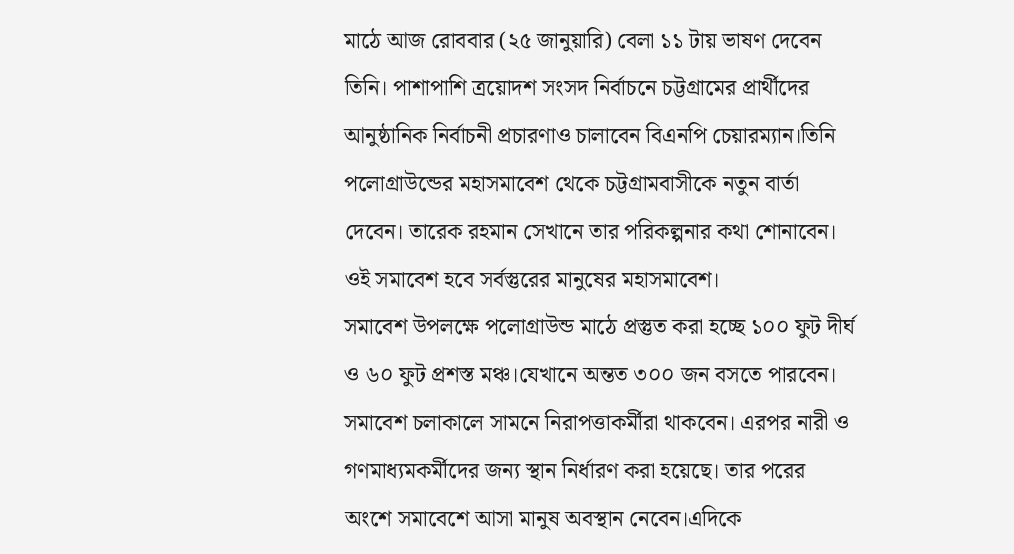মাঠে আজ রোববার (২৫ জানুয়ারি) বেলা ১১ টায় ভাষণ দেবেন তিনি। পাশাপাশি ত্রয়োদশ সংসদ নির্বাচনে চট্টগ্রামের প্রার্থীদের আনুষ্ঠানিক নির্বাচনী প্রচারণাও চালাবেন বিএনপি চেয়ারম্যান।তিনি পলোগ্রাউন্ডের মহাসমাবেশ থেকে চট্টগ্রামবাসীকে নতুন বার্তা দেবেন। তারেক রহমান সেখানে তার পরিকল্পনার কথা শোনাবেন। ওই সমাবেশ হবে সর্বস্তুরের মানুষের মহাসমাবেশ।
সমাবেশ উপলক্ষে পলোগ্রাউন্ড মাঠে প্রস্তুত করা হচ্ছে ১০০ ফুট দীর্ঘ ও ৬০ ফুট প্রশস্ত মঞ্চ।যেখানে অন্তত ৩০০ জন বসতে পারবেন। সমাবেশ চলাকালে সামনে নিরাপত্তাকর্মীরা থাকবেন। এরপর নারী ও গণমাধ্যমকর্মীদের জন্য স্থান নির্ধারণ করা হয়েছে। তার পরের অংশে সমাবেশে আসা মানুষ অবস্থান নেবেন।এদিকে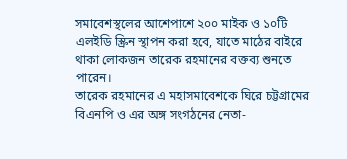সমাবেশস্থলের আশেপাশে ২০০ মাইক ও ১০টি এলইডি স্ক্রিন স্থাপন করা হবে, যাতে মাঠের বাইরে থাকা লোকজন তারেক রহমানের বক্তব্য শুনতে পারেন।
তারেক রহমানের এ মহাসমাবেশকে ঘিরে চট্টগ্রামের বিএনপি ও এর অঙ্গ সংগঠনের নেতা-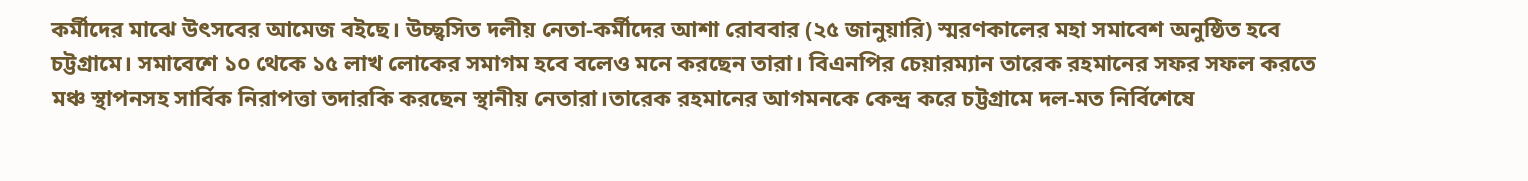কর্মীদের মাঝে উৎসবের আমেজ বইছে। উচ্ছ্বসিত দলীয় নেতা-কর্মীদের আশা রোববার (২৫ জানুয়ারি) স্মরণকালের মহা সমাবেশ অনুষ্ঠিত হবে চট্টগ্রামে। সমাবেশে ১০ থেকে ১৫ লাখ লোকের সমাগম হবে বলেও মনে করছেন তারা। বিএনপির চেয়ারম্যান তারেক রহমানের সফর সফল করতে মঞ্চ স্থাপনসহ সার্বিক নিরাপত্তা তদারকি করছেন স্থানীয় নেতারা।তারেক রহমানের আগমনকে কেন্দ্র করে চট্টগ্রামে দল-মত নির্বিশেষে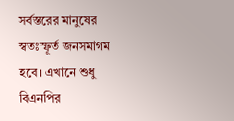সর্বস্তরের মানুষের স্বতঃস্ফূর্ত জনসমাগম হবে। এখানে শুধু বিএনপির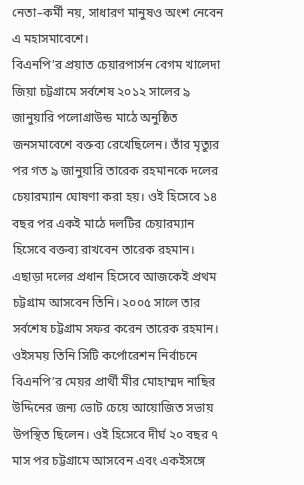নেতা–কর্মী নয়, সাধারণ মানুষও অংশ নেবেন এ মহাসমাবেশে।
বিএনপি’র প্রয়াত চেয়ারপার্সন বেগম খালেদা জিয়া চট্টগ্রামে সর্বশেষ ২০১২ সালের ৯ জানুয়ারি পলোগ্রাউন্ড মাঠে অনুষ্ঠিত জনসমাবেশে বক্তব্য রেখেছিলেন। তাঁর মৃত্যুর পর গত ৯ জানুয়ারি তারেক রহমানকে দলের চেয়ারম্যান ঘোষণা করা হয়। ওই হিসেবে ১৪ বছর পর একই মাঠে দলটির চেয়ারম্যান হিসেবে বক্তব্য রাখবেন তারেক রহমান। এছাড়া দলের প্রধান হিসেবে আজকেই প্রথম চট্টগ্রাম আসবেন তিনি। ২০০৫ সালে তার সর্বশেষ চট্টগ্রাম সফর করেন তারেক রহমান। ওইসময় তিনি সিটি কর্পোরেশন নির্বাচনে বিএনপি’র মেয়র প্রার্থী মীর মোহাম্মদ নাছির উদ্দিনের জন্য ভোট চেয়ে আয়োজিত সভায় উপস্থিত ছিলেন। ওই হিসেবে দীর্ঘ ২০ বছর ৭ মাস পর চট্টগ্রামে আসবেন এবং একইসঙ্গে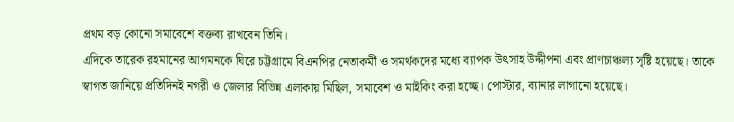প্রথম বড় কোনো সমাবেশে বক্তব্য রাখবেন তিনি।
এদিকে তারেক রহমানের আগমনকে ঘিরে চট্টগ্রামে বিএনপির নেতাকর্মী ও সমর্থকদের মধ্যে ব্যাপক উৎসাহ উদ্দীপনা এবং প্রাণচাঞ্চল্য সৃষ্টি হয়েছে। তাকে স্বাগত জানিয়ে প্রতিদিনই নগরী ও জেলার বিভিন্ন এলাকায় মিছিল, সমাবেশ ও মাইকিং করা হচ্ছে। পোস্টার, ব্যানার লাগানো হয়েছে।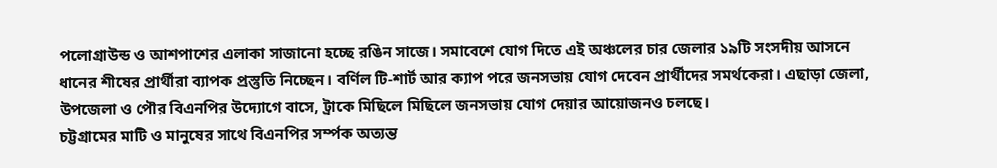পলোগ্রাউন্ড ও আশপাশের এলাকা সাজানো হচ্ছে রঙিন সাজে। সমাবেশে যোগ দিতে এই অঞ্চলের চার জেলার ১৯টি সংসদীয় আসনে ধানের শীষের প্রার্থীরা ব্যাপক প্রস্তুতি নিচ্ছেন। বর্ণিল টি-শার্ট আর ক্যাপ পরে জনসভায় যোগ দেবেন প্রার্থীদের সমর্থকেরা। এছাড়া জেলা, উপজেলা ও পৌর বিএনপির উদ্যোগে বাসে, ট্রাকে মিছিলে মিছিলে জনসভায় যোগ দেয়ার আয়োজনও চলছে।
চট্টগ্রামের মাটি ও মানুষের সাথে বিএনপির সর্ম্পক অত্যন্ত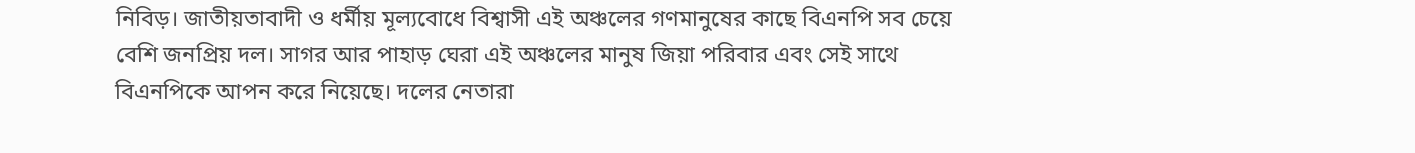নিবিড়। জাতীয়তাবাদী ও ধর্মীয় মূল্যবোধে বিশ্বাসী এই অঞ্চলের গণমানুষের কাছে বিএনপি সব চেয়ে বেশি জনপ্রিয় দল। সাগর আর পাহাড় ঘেরা এই অঞ্চলের মানুষ জিয়া পরিবার এবং সেই সাথে বিএনপিকে আপন করে নিয়েছে। দলের নেতারা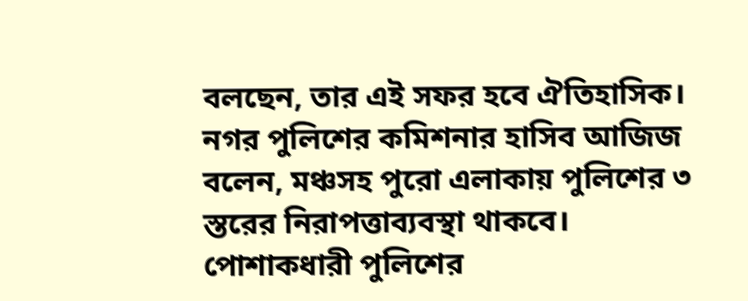বলছেন, তার এই সফর হবে ঐতিহাসিক।
নগর পুলিশের কমিশনার হাসিব আজিজ বলেন, মঞ্চসহ পুরো এলাকায় পুলিশের ৩ স্তরের নিরাপত্তাব্যবস্থা থাকবে। পোশাকধারী পুলিশের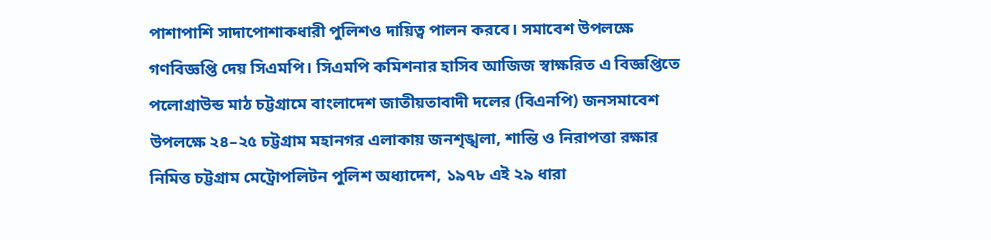পাশাপাশি সাদাপোশাকধারী পুলিশও দায়িত্ব পালন করবে। সমাবেশ উপলক্ষে গণবিজ্ঞপ্তি দেয় সিএমপি। সিএমপি কমিশনার হাসিব আজিজ স্বাক্ষরিত এ বিজ্ঞপ্তিতে পলোগ্রাউন্ড মাঠ চট্টগ্রামে বাংলাদেশ জাতীয়তাবাদী দলের (বিএনপি) জনসমাবেশ উপলক্ষে ২৪–২৫ চট্টগ্রাম মহানগর এলাকায় জনশৃঙ্খলা, শান্তি ও নিরাপত্তা রক্ষার নিমিত্ত চট্টগ্রাম মেট্রোপলিটন পুলিশ অধ্যাদেশ, ১৯৭৮ এই ২৯ ধারা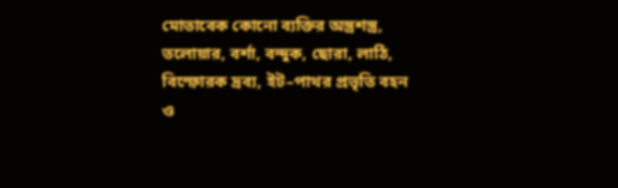মোতাবেক কোনো ব্যক্তির অস্ত্রশস্ত্র, তলোয়ার, বর্শা, বন্দুক, ছোরা, লাঠি, বিস্ফোরক দ্রব্য, ইট–পাথর প্রভৃতি বহন ও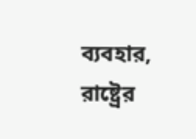ব্যবহার, রাষ্ট্রের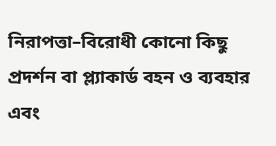নিরাপত্তা–বিরোধী কোনো কিছু প্রদর্শন বা প্ল্যাকার্ড বহন ও ব্যবহার এবং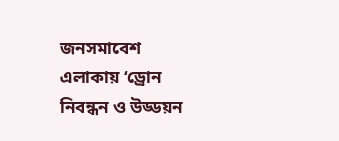জনসমাবেশ এলাকায় ‘ড্রোন নিবন্ধন ও উড্ডয়ন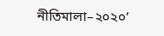নীতিমালা–২০২০’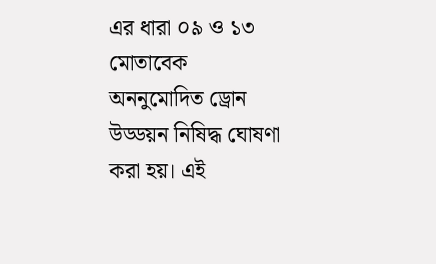এর ধারা ০৯ ও ১৩ মোতাবেক অননুমোদিত ড্রোন উড্ডয়ন নিষিদ্ধ ঘোষণা করা হয়। এই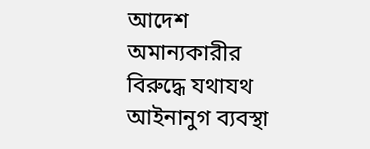আদেশ অমান্যকারীর বিরুদ্ধে যথাযথ আইনানুগ ব্যবস্থা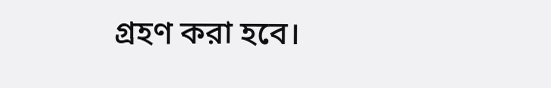গ্রহণ করা হবে।